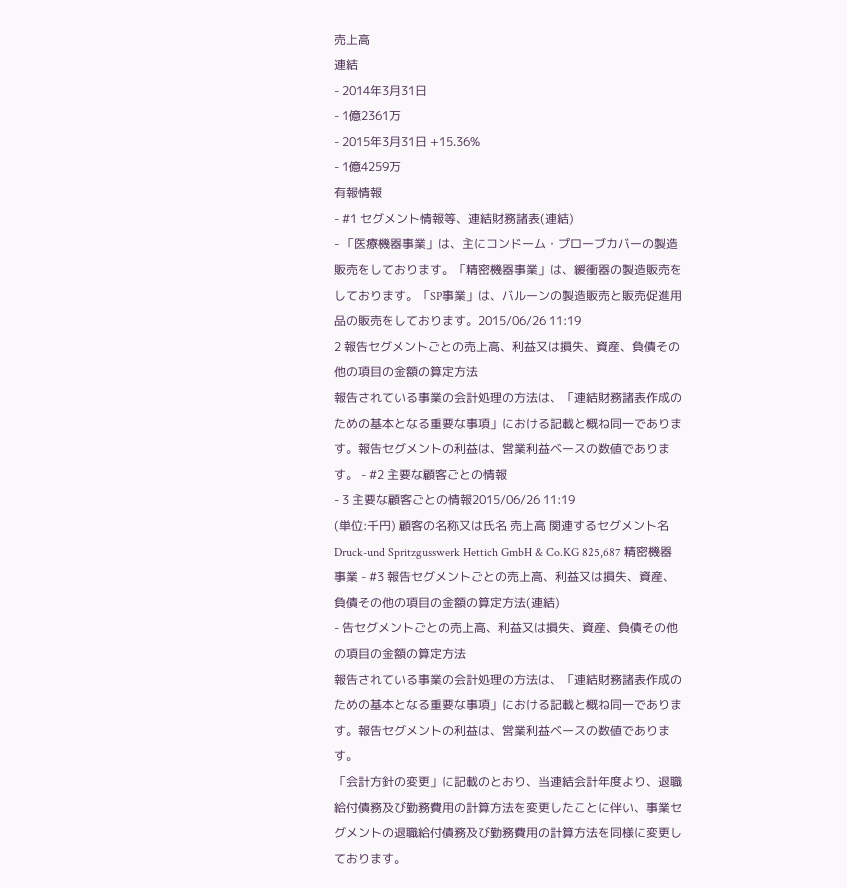売上高
連結
- 2014年3月31日
- 1億2361万
- 2015年3月31日 +15.36%
- 1億4259万
有報情報
- #1 セグメント情報等、連結財務諸表(連結)
- 「医療機器事業」は、主にコンドーム・プローブカバーの製造販売をしております。「精密機器事業」は、緩衝器の製造販売をしております。「SP事業」は、バルーンの製造販売と販売促進用品の販売をしております。2015/06/26 11:19
2 報告セグメントごとの売上高、利益又は損失、資産、負債その他の項目の金額の算定方法
報告されている事業の会計処理の方法は、「連結財務諸表作成のための基本となる重要な事項」における記載と概ね同一であります。報告セグメントの利益は、営業利益ベースの数値であります。 - #2 主要な顧客ごとの情報
- 3 主要な顧客ごとの情報2015/06/26 11:19
(単位:千円) 顧客の名称又は氏名 売上高 関連するセグメント名 Druck-und Spritzgusswerk Hettich GmbH & Co.KG 825,687 精密機器事業 - #3 報告セグメントごとの売上高、利益又は損失、資産、負債その他の項目の金額の算定方法(連結)
- 告セグメントごとの売上高、利益又は損失、資産、負債その他の項目の金額の算定方法
報告されている事業の会計処理の方法は、「連結財務諸表作成のための基本となる重要な事項」における記載と概ね同一であります。報告セグメントの利益は、営業利益ベースの数値であります。
「会計方針の変更」に記載のとおり、当連結会計年度より、退職給付債務及び勤務費用の計算方法を変更したことに伴い、事業セグメントの退職給付債務及び勤務費用の計算方法を同様に変更しております。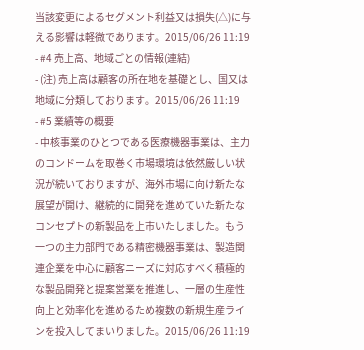当該変更によるセグメント利益又は損失(△)に与える影響は軽微であります。2015/06/26 11:19 - #4 売上高、地域ごとの情報(連結)
- (注) 売上高は顧客の所在地を基礎とし、国又は地域に分類しております。2015/06/26 11:19
- #5 業績等の概要
- 中核事業のひとつである医療機器事業は、主力のコンドームを取巻く市場環境は依然厳しい状況が続いておりますが、海外市場に向け新たな展望が開け、継続的に開発を進めていた新たなコンセプトの新製品を上市いたしました。もう一つの主力部門である精密機器事業は、製造関連企業を中心に顧客ニーズに対応すべく積極的な製品開発と提案営業を推進し、一層の生産性向上と効率化を進めるため複数の新規生産ラインを投入してまいりました。2015/06/26 11:19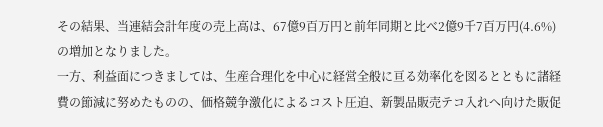その結果、当連結会計年度の売上高は、67億9百万円と前年同期と比べ2億9千7百万円(4.6%)の増加となりました。
一方、利益面につきましては、生産合理化を中心に経営全般に亘る効率化を図るとともに諸経費の節減に努めたものの、価格競争激化によるコスト圧迫、新製品販売テコ入れへ向けた販促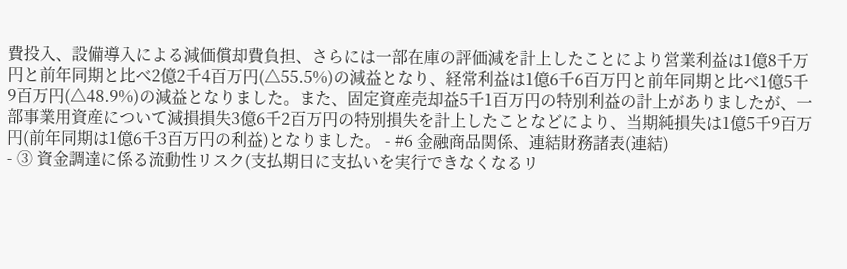費投入、設備導入による減価償却費負担、さらには一部在庫の評価減を計上したことにより営業利益は1億8千万円と前年同期と比べ2億2千4百万円(△55.5%)の減益となり、経常利益は1億6千6百万円と前年同期と比べ1億5千9百万円(△48.9%)の減益となりました。また、固定資産売却益5千1百万円の特別利益の計上がありましたが、一部事業用資産について減損損失3億6千2百万円の特別損失を計上したことなどにより、当期純損失は1億5千9百万円(前年同期は1億6千3百万円の利益)となりました。 - #6 金融商品関係、連結財務諸表(連結)
- ③ 資金調達に係る流動性リスク(支払期日に支払いを実行できなくなるリ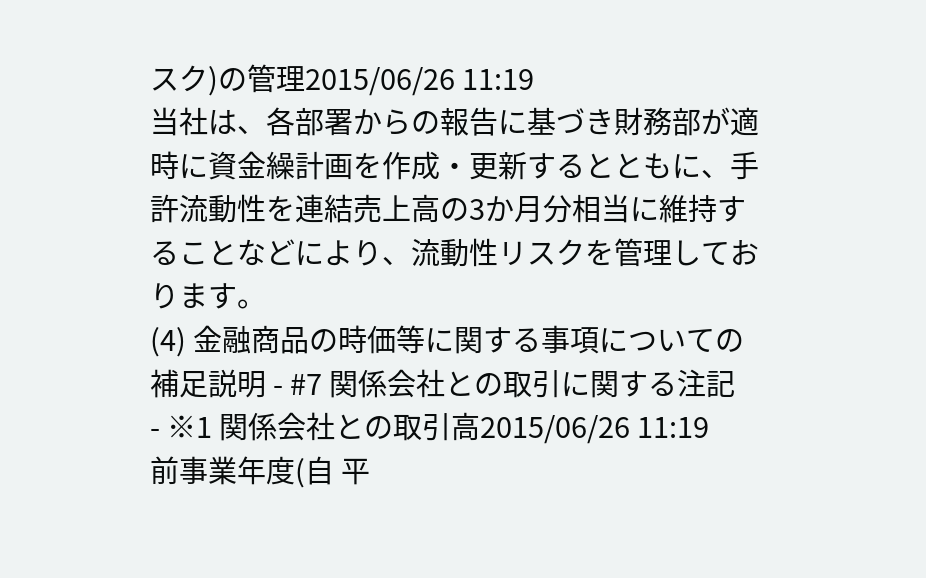スク)の管理2015/06/26 11:19
当社は、各部署からの報告に基づき財務部が適時に資金繰計画を作成・更新するとともに、手許流動性を連結売上高の3か月分相当に維持することなどにより、流動性リスクを管理しております。
(4) 金融商品の時価等に関する事項についての補足説明 - #7 関係会社との取引に関する注記
- ※1 関係会社との取引高2015/06/26 11:19
前事業年度(自 平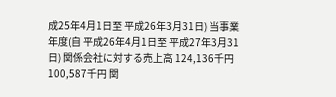成25年4月1日至 平成26年3月31日) 当事業年度(自 平成26年4月1日至 平成27年3月31日) 関係会社に対する売上高 124,136千円 100,587千円 関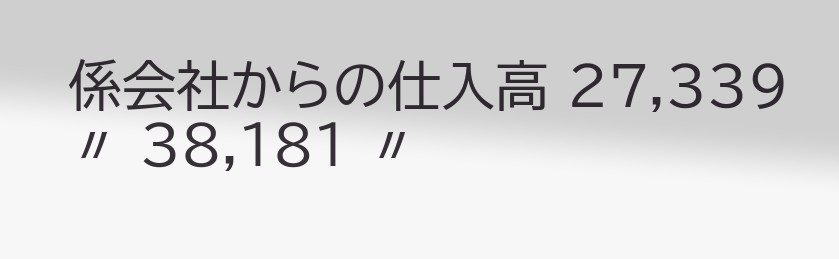係会社からの仕入高 27,339 〃 38,181 〃